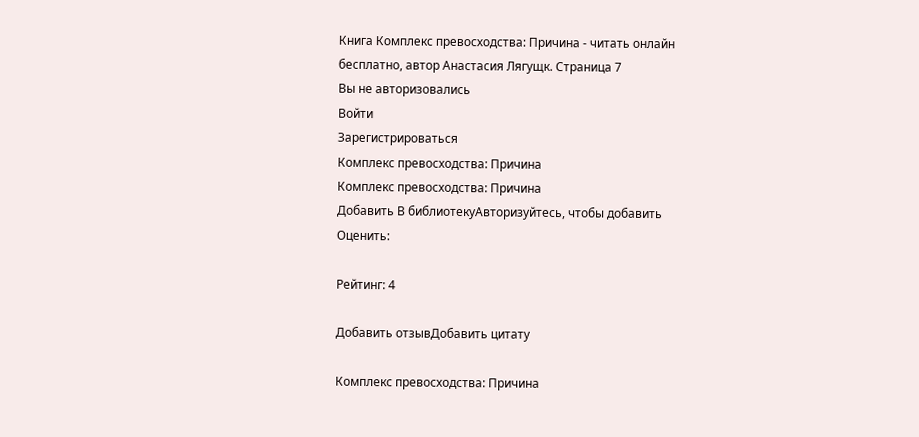Книга Комплекс превосходства: Причина - читать онлайн бесплатно, автор Анастасия Лягущк. Cтраница 7
Вы не авторизовались
Войти
Зарегистрироваться
Комплекс превосходства: Причина
Комплекс превосходства: Причина
Добавить В библиотекуАвторизуйтесь, чтобы добавить
Оценить:

Рейтинг: 4

Добавить отзывДобавить цитату

Комплекс превосходства: Причина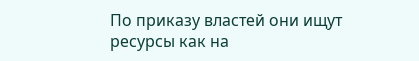По приказу властей они ищут ресурсы как на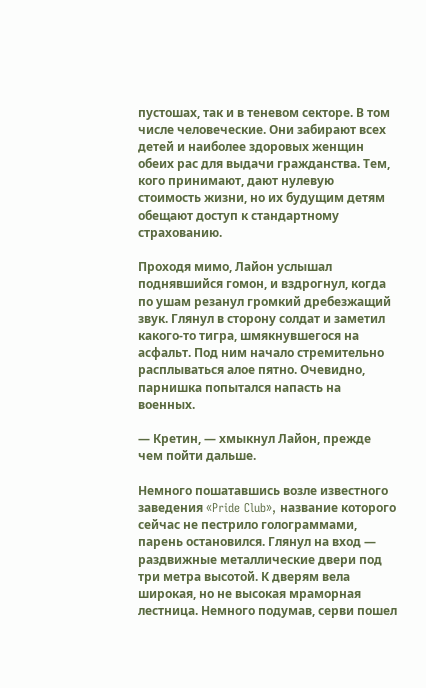пустошах, так и в теневом секторе. В том числе человеческие. Они забирают всех детей и наиболее здоровых женщин обеих рас для выдачи гражданства. Тем, кого принимают, дают нулевую стоимость жизни, но их будущим детям обещают доступ к стандартному страхованию.

Проходя мимо, Лайон услышал поднявшийся гомон, и вздрогнул, когда по ушам резанул громкий дребезжащий звук. Глянул в сторону солдат и заметил какого-то тигра, шмякнувшегося на асфальт. Под ним начало стремительно расплываться алое пятно. Очевидно, парнишка попытался напасть на военных.

— Кретин, — хмыкнул Лайон, прежде чем пойти дальше.

Немного пошатавшись возле известного заведения «Pride Club», название которого сейчас не пестрило голограммами, парень остановился. Глянул на вход — раздвижные металлические двери под три метра высотой. К дверям вела широкая, но не высокая мраморная лестница. Немного подумав, серви пошел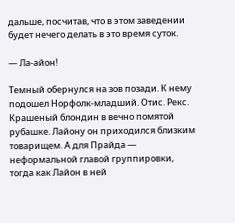дальше, посчитав, что в этом заведении будет нечего делать в это время суток.

— Ла-айон!

Темный обернулся на зов позади. К нему подошел Норфолк-младший. Отис. Рекс. Крашеный блондин в вечно помятой рубашке. Лайону он приходился близким товарищем. А для Прайда — неформальной главой группировки, тогда как Лайон в ней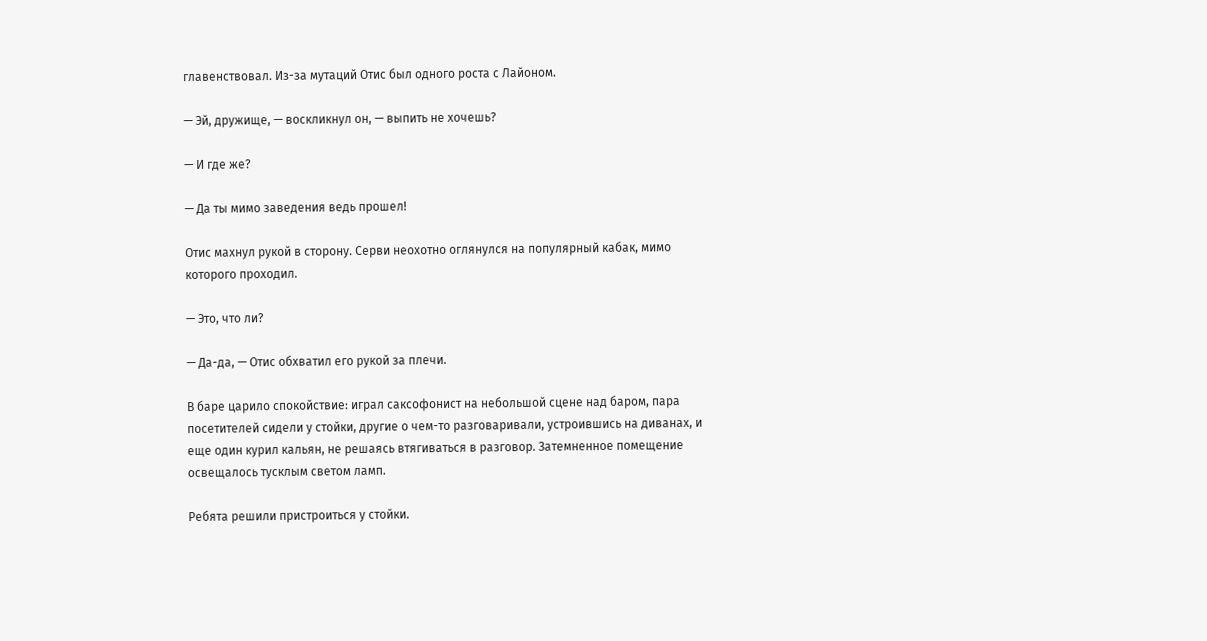главенствовал. Из-за мутаций Отис был одного роста с Лайоном.

— Эй, дружище, — воскликнул он, — выпить не хочешь?

— И где же?

— Да ты мимо заведения ведь прошел!

Отис махнул рукой в сторону. Серви неохотно оглянулся на популярный кабак, мимо которого проходил.

— Это, что ли?

— Да-да, — Отис обхватил его рукой за плечи.

В баре царило спокойствие: играл саксофонист на небольшой сцене над баром, пара посетителей сидели у стойки, другие о чем-то разговаривали, устроившись на диванах, и еще один курил кальян, не решаясь втягиваться в разговор. Затемненное помещение освещалось тусклым светом ламп.

Ребята решили пристроиться у стойки.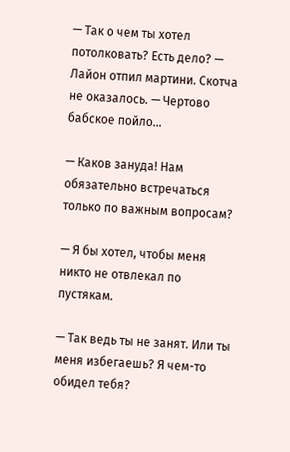— Так о чем ты хотел потолковать? Есть дело? — Лайон отпил мартини. Скотча не оказалось. — Чертово бабское пойло…

— Каков зануда! Нам обязательно встречаться только по важным вопросам?

— Я бы хотел, чтобы меня никто не отвлекал по пустякам.

— Так ведь ты не занят. Или ты меня избегаешь? Я чем-то обидел тебя?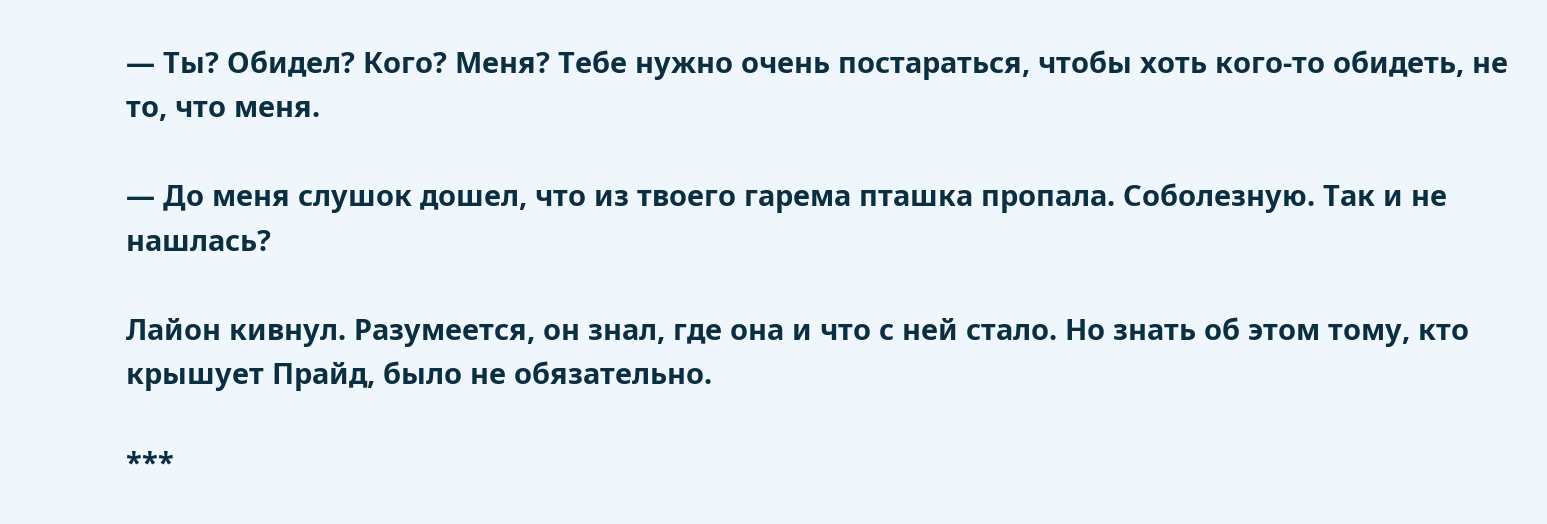— Ты? Обидел? Кого? Меня? Тебе нужно очень постараться, чтобы хоть кого-то обидеть, не то, что меня.

— До меня слушок дошел, что из твоего гарема пташка пропала. Соболезную. Так и не нашлась?

Лайон кивнул. Разумеется, он знал, где она и что с ней стало. Но знать об этом тому, кто крышует Прайд, было не обязательно.

***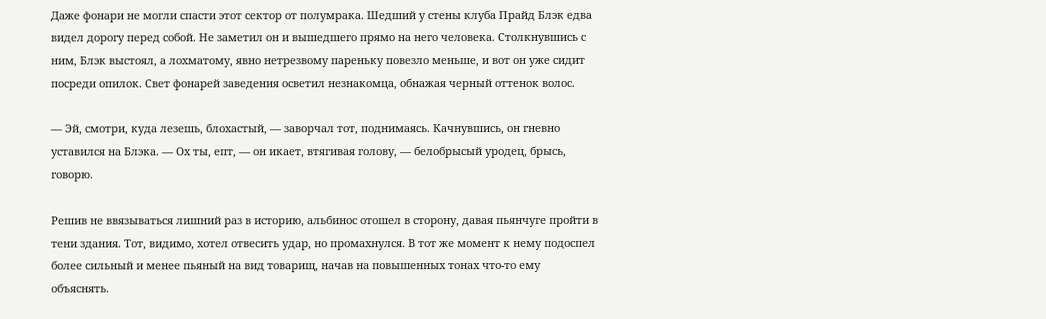Даже фонари не могли спасти этот сектор от полумрака. Шедший у стены клуба Прайд Блэк едва видел дорогу перед собой. Не заметил он и вышедшего прямо на него человека. Столкнувшись с ним, Блэк выстоял, а лохматому, явно нетрезвому пареньку повезло меньше, и вот он уже сидит посреди опилок. Свет фонарей заведения осветил незнакомца, обнажая черный оттенок волос.

— Эй, смотри, куда лезешь, блохастый, — заворчал тот, поднимаясь. Качнувшись, он гневно уставился на Блэка. — Ох ты, епт, — он икает, втягивая голову, — белобрысый уродец, брысь, говорю.

Решив не ввязываться лишний раз в историю, альбинос отошел в сторону, давая пьянчуге пройти в тени здания. Тот, видимо, хотел отвесить удар, но промахнулся. В тот же момент к нему подоспел более сильный и менее пьяный на вид товарищ, начав на повышенных тонах что-то ему объяснять.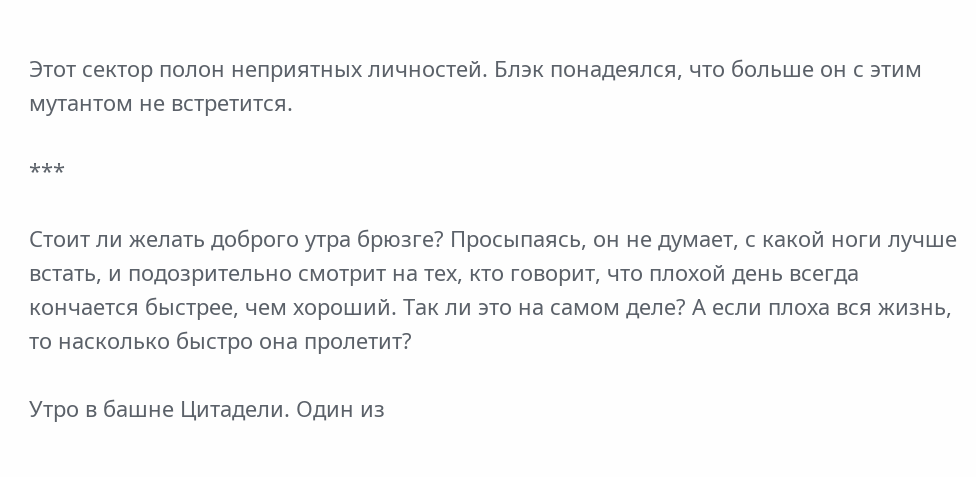Этот сектор полон неприятных личностей. Блэк понадеялся, что больше он с этим мутантом не встретится.

***

Стоит ли желать доброго утра брюзге? Просыпаясь, он не думает, с какой ноги лучше встать, и подозрительно смотрит на тех, кто говорит, что плохой день всегда кончается быстрее, чем хороший. Так ли это на самом деле? А если плоха вся жизнь, то насколько быстро она пролетит?

Утро в башне Цитадели. Один из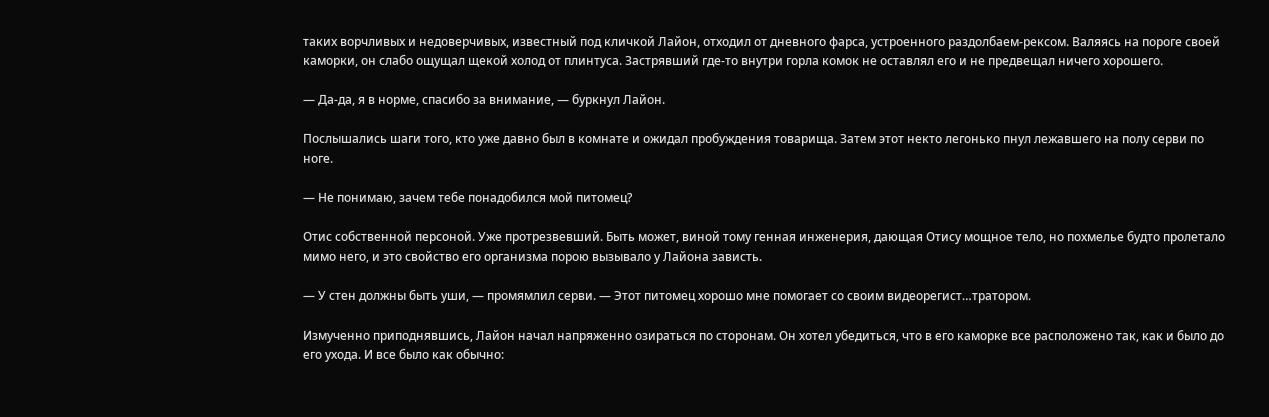таких ворчливых и недоверчивых, известный под кличкой Лайон, отходил от дневного фарса, устроенного раздолбаем-рексом. Валяясь на пороге своей каморки, он слабо ощущал щекой холод от плинтуса. Застрявший где-то внутри горла комок не оставлял его и не предвещал ничего хорошего.

— Да-да, я в норме, спасибо за внимание, — буркнул Лайон.

Послышались шаги того, кто уже давно был в комнате и ожидал пробуждения товарища. Затем этот некто легонько пнул лежавшего на полу серви по ноге.

— Не понимаю, зачем тебе понадобился мой питомец?

Отис собственной персоной. Уже протрезвевший. Быть может, виной тому генная инженерия, дающая Отису мощное тело, но похмелье будто пролетало мимо него, и это свойство его организма порою вызывало у Лайона зависть.

— У стен должны быть уши, — промямлил серви. — Этот питомец хорошо мне помогает со своим видеорегист…тратором.

Измученно приподнявшись, Лайон начал напряженно озираться по сторонам. Он хотел убедиться, что в его каморке все расположено так, как и было до его ухода. И все было как обычно: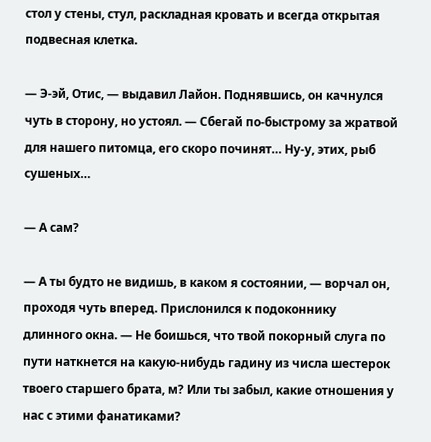стол у стены, стул, раскладная кровать и всегда открытая подвесная клетка.

— Э-эй, Отис, — выдавил Лайон. Поднявшись, он качнулся чуть в сторону, но устоял. — Сбегай по-быстрому за жратвой для нашего питомца, его скоро починят… Ну-у, этих, рыб сушеных…

— А сам?

— А ты будто не видишь, в каком я состоянии, — ворчал он, проходя чуть вперед. Прислонился к подоконнику длинного окна. — Не боишься, что твой покорный слуга по пути наткнется на какую-нибудь гадину из числа шестерок твоего старшего брата, м? Или ты забыл, какие отношения у нас с этими фанатиками?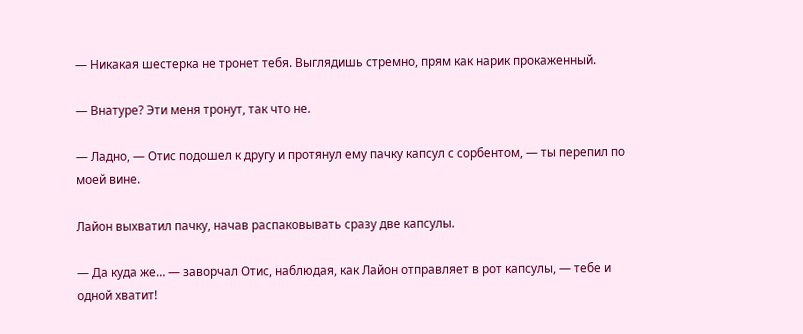— Никакая шестерка не тронет тебя. Выглядишь стремно, прям как нарик прокаженный.

— Внатуре? Эти меня тронут, так что не.

— Ладно, — Отис подошел к другу и протянул ему пачку капсул с сорбентом, — ты перепил по моей вине.

Лайон выхватил пачку, начав распаковывать сразу две капсулы.

— Да куда же… — заворчал Отис, наблюдая, как Лайон отправляет в рот капсулы, — тебе и одной хватит!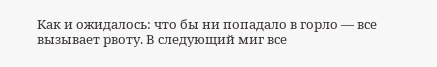Как и ожидалось: что бы ни попадало в горло — все вызывает рвоту. В следующий миг все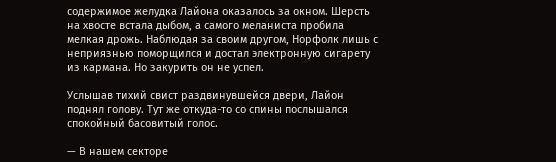содержимое желудка Лайона оказалось за окном. Шерсть на хвосте встала дыбом, а самого меланиста пробила мелкая дрожь. Наблюдая за своим другом, Норфолк лишь с неприязнью поморщился и достал электронную сигарету из кармана. Но закурить он не успел.

Услышав тихий свист раздвинувшейся двери, Лайон поднял голову. Тут же откуда-то со спины послышался спокойный басовитый голос.

— В нашем секторе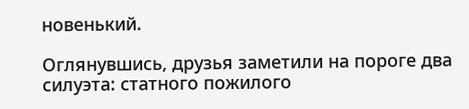новенький.

Оглянувшись, друзья заметили на пороге два силуэта: статного пожилого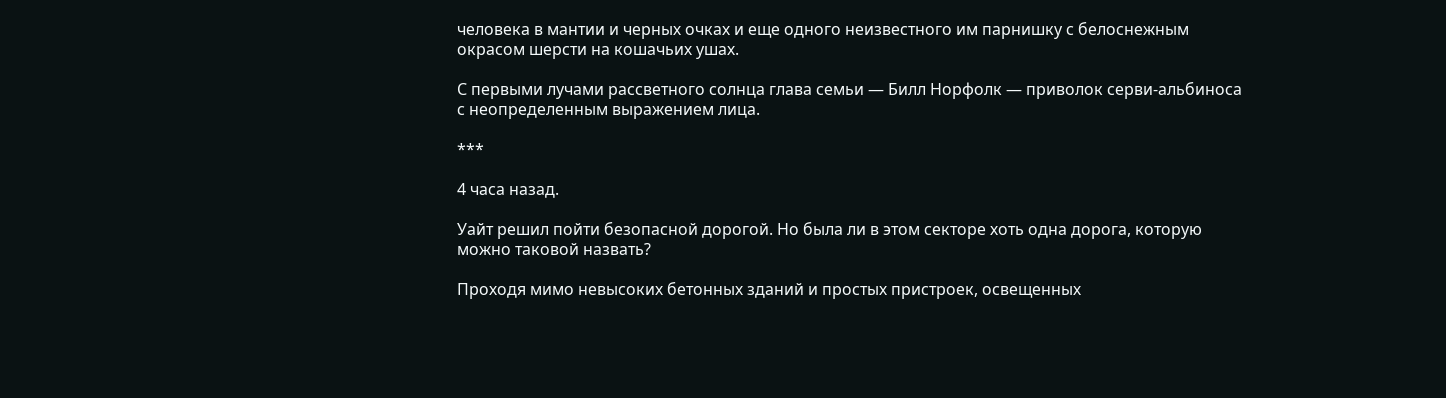человека в мантии и черных очках и еще одного неизвестного им парнишку с белоснежным окрасом шерсти на кошачьих ушах.

С первыми лучами рассветного солнца глава семьи — Билл Норфолк — приволок серви-альбиноса с неопределенным выражением лица.

***

4 часа назад.

Уайт решил пойти безопасной дорогой. Но была ли в этом секторе хоть одна дорога, которую можно таковой назвать?

Проходя мимо невысоких бетонных зданий и простых пристроек, освещенных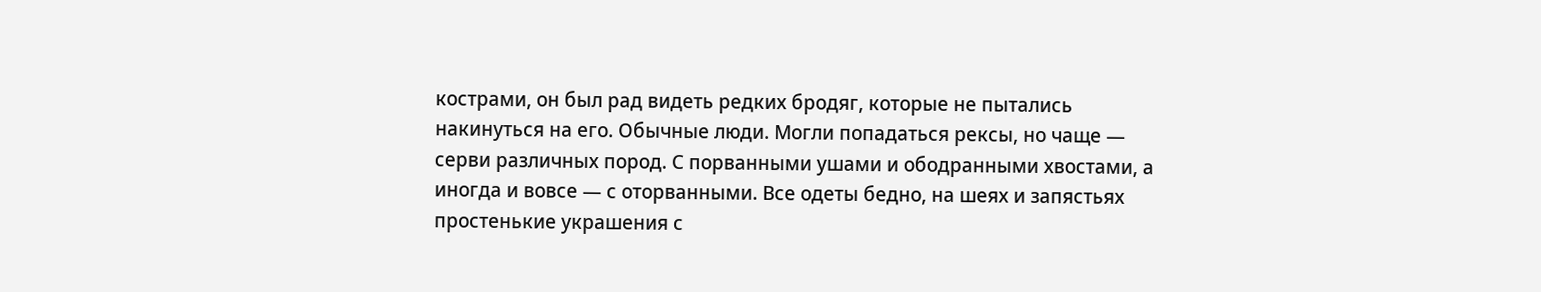кострами, он был рад видеть редких бродяг, которые не пытались накинуться на его. Обычные люди. Могли попадаться рексы, но чаще — серви различных пород. С порванными ушами и ободранными хвостами, а иногда и вовсе — с оторванными. Все одеты бедно, на шеях и запястьях простенькие украшения с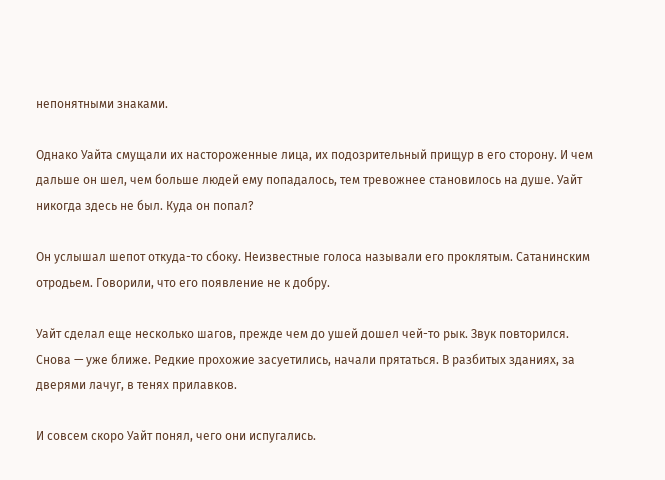непонятными знаками.

Однако Уайта смущали их настороженные лица, их подозрительный прищур в его сторону. И чем дальше он шел, чем больше людей ему попадалось, тем тревожнее становилось на душе. Уайт никогда здесь не был. Куда он попал?

Он услышал шепот откуда-то сбоку. Неизвестные голоса называли его проклятым. Сатанинским отродьем. Говорили, что его появление не к добру.

Уайт сделал еще несколько шагов, прежде чем до ушей дошел чей-то рык. Звук повторился. Снова — уже ближе. Редкие прохожие засуетились, начали прятаться. В разбитых зданиях, за дверями лачуг, в тенях прилавков.

И совсем скоро Уайт понял, чего они испугались.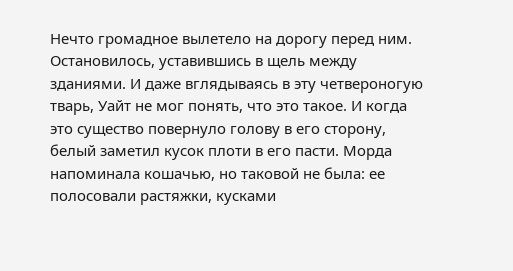Нечто громадное вылетело на дорогу перед ним. Остановилось, уставившись в щель между зданиями. И даже вглядываясь в эту четвероногую тварь, Уайт не мог понять, что это такое. И когда это существо повернуло голову в его сторону, белый заметил кусок плоти в его пасти. Морда напоминала кошачью, но таковой не была: ее полосовали растяжки, кусками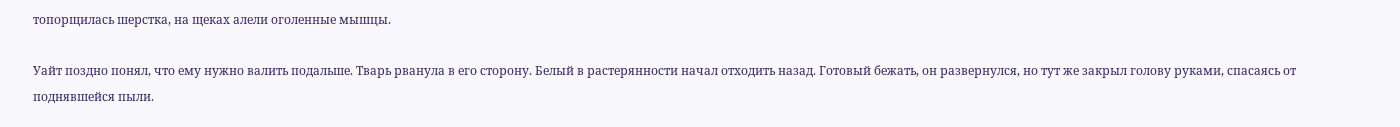топорщилась шерстка, на щеках алели оголенные мышцы.

Уайт поздно понял, что ему нужно валить подальше. Тварь рванула в его сторону. Белый в растерянности начал отходить назад. Готовый бежать, он развернулся, но тут же закрыл голову руками, спасаясь от поднявшейся пыли.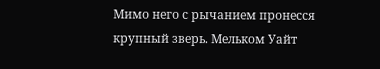Мимо него с рычанием пронесся крупный зверь. Мельком Уайт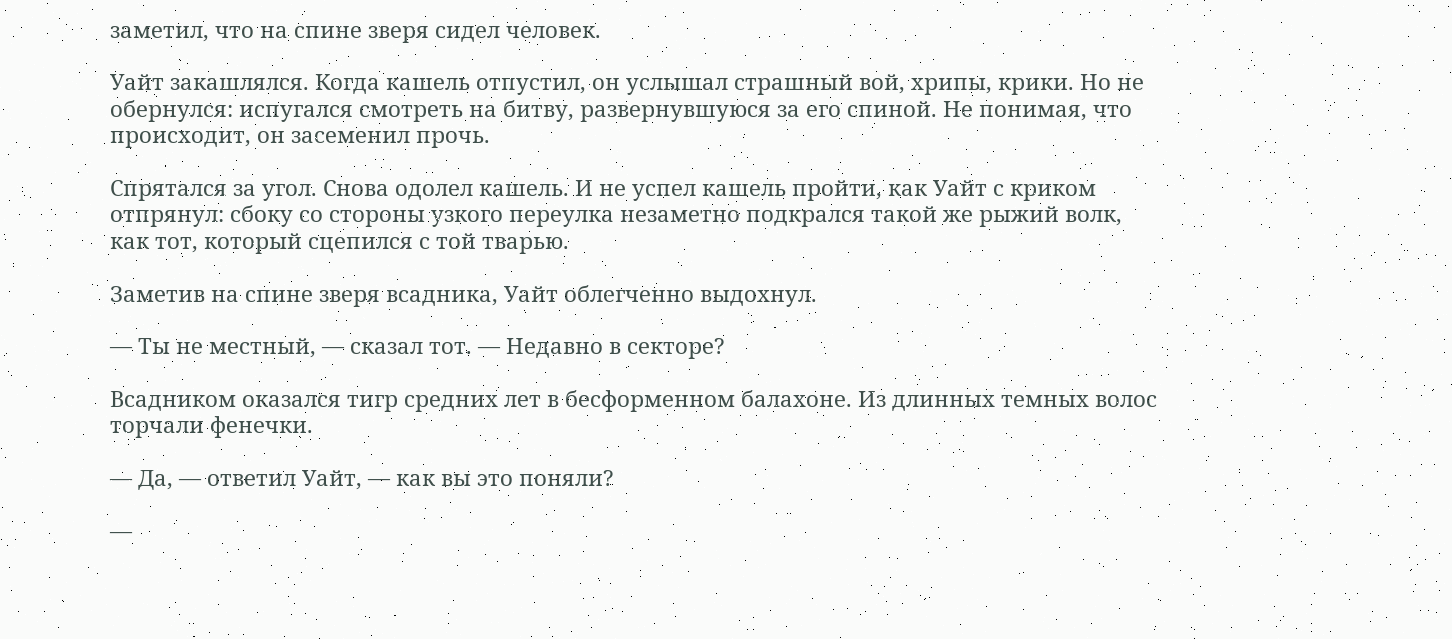заметил, что на спине зверя сидел человек.

Уайт закашлялся. Когда кашель отпустил, он услышал страшный вой, хрипы, крики. Но не обернулся: испугался смотреть на битву, развернувшуюся за его спиной. Не понимая, что происходит, он засеменил прочь.

Спрятался за угол. Снова одолел кашель. И не успел кашель пройти, как Уайт с криком отпрянул: сбоку со стороны узкого переулка незаметно подкрался такой же рыжий волк, как тот, который сцепился с той тварью.

Заметив на спине зверя всадника, Уайт облегченно выдохнул.

— Ты не местный, — сказал тот. — Недавно в секторе?

Всадником оказался тигр средних лет в бесформенном балахоне. Из длинных темных волос торчали фенечки.

— Да, — ответил Уайт, — как вы это поняли?

—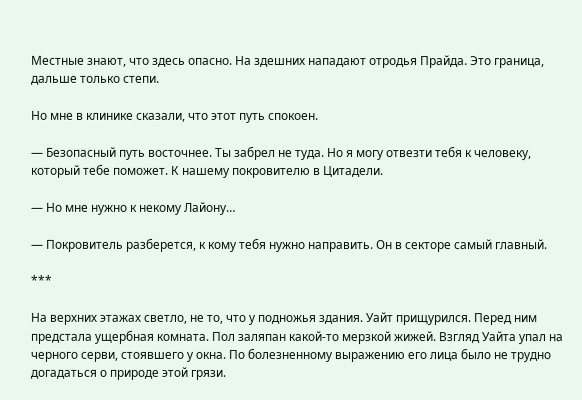Местные знают, что здесь опасно. На здешних нападают отродья Прайда. Это граница, дальше только степи.

Но мне в клинике сказали, что этот путь спокоен.

— Безопасный путь восточнее. Ты забрел не туда. Но я могу отвезти тебя к человеку, который тебе поможет. К нашему покровителю в Цитадели.

— Но мне нужно к некому Лайону…

— Покровитель разберется, к кому тебя нужно направить. Он в секторе самый главный.

***

На верхних этажах светло, не то, что у подножья здания. Уайт прищурился. Перед ним предстала ущербная комната. Пол заляпан какой-то мерзкой жижей. Взгляд Уайта упал на черного серви, стоявшего у окна. По болезненному выражению его лица было не трудно догадаться о природе этой грязи.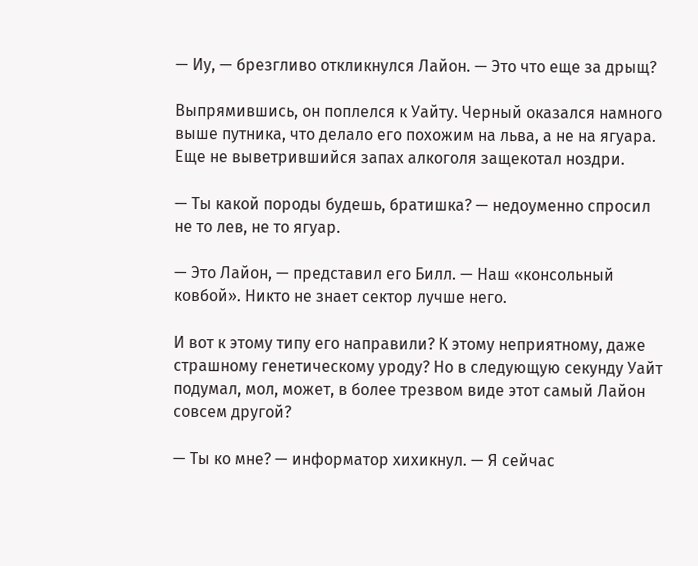— Иу, — брезгливо откликнулся Лайон. — Это что еще за дрыщ?

Выпрямившись, он поплелся к Уайту. Черный оказался намного выше путника, что делало его похожим на льва, а не на ягуара. Еще не выветрившийся запах алкоголя защекотал ноздри.

— Ты какой породы будешь, братишка? — недоуменно спросил не то лев, не то ягуар.

— Это Лайон, — представил его Билл. — Наш «консольный ковбой». Никто не знает сектор лучше него.

И вот к этому типу его направили? К этому неприятному, даже страшному генетическому уроду? Но в следующую секунду Уайт подумал, мол, может, в более трезвом виде этот самый Лайон совсем другой?

— Ты ко мне? — информатор хихикнул. — Я сейчас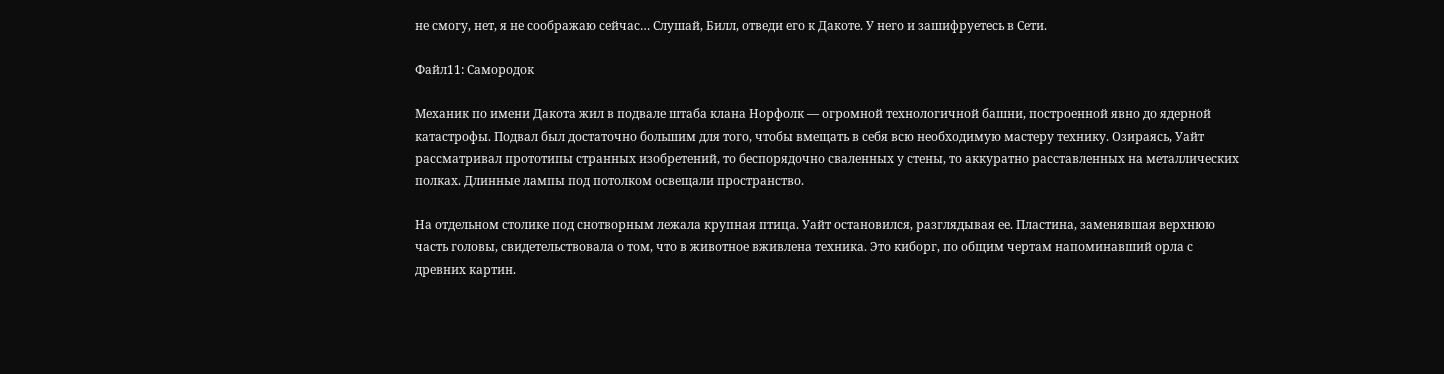не смогу, нет, я не соображаю сейчас… Слушай, Билл, отведи его к Дакоте. У него и зашифруетесь в Сети.

Файл11: Самородок

Механик по имени Дакота жил в подвале штаба клана Норфолк — огромной технологичной башни, построенной явно до ядерной катастрофы. Подвал был достаточно большим для того, чтобы вмещать в себя всю необходимую мастеру технику. Озираясь, Уайт рассматривал прототипы странных изобретений, то беспорядочно сваленных у стены, то аккуратно расставленных на металлических полках. Длинные лампы под потолком освещали пространство.

На отдельном столике под снотворным лежала крупная птица. Уайт остановился, разглядывая ее. Пластина, заменявшая верхнюю часть головы, свидетельствовала о том, что в животное вживлена техника. Это киборг, по общим чертам напоминавший орла с древних картин.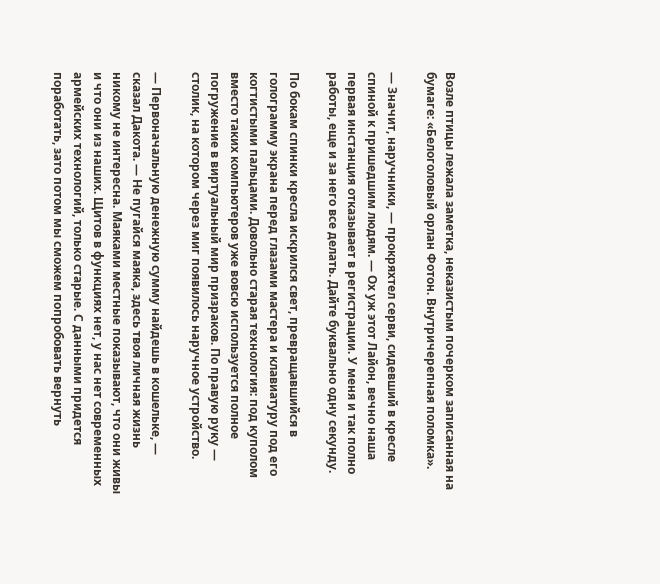Возле птицы лежала заметка, неказистым почерком записанная на бумаге: «Белоголовый орлан Фотон. Внутричерепная поломка».

— Значит, наручники, — прокряхтел серви, сидевший в кресле спиной к пришедшим людям. — Ох уж этот Лайон, вечно наша первая инстанция отказывает в регистрации. У меня и так полно работы, еще и за него все делать. Дайте буквально одну секунду.

По бокам спинки кресла искрился свет, превращавшийся в голограмму экрана перед глазами мастера и клавиатуру под его когтистыми пальцами. Довольно старая технология: под куполом вместо таких компьютеров уже вовсю используется полное погружение в виртуальный мир призраков. По правую руку — столик, на котором через миг появилось наручное устройство.

— Первоначальную денежную сумму найдешь в кошельке, — сказал Дакота. — Не пугайся маяка, здесь твоя личная жизнь никому не интересна. Маяками местные показывают, что они живы и что они из наших. Щитов в функциях нет, у нас нет современных армейских технологий, только старые. С данными придется поработать, зато потом мы сможем попробовать вернуть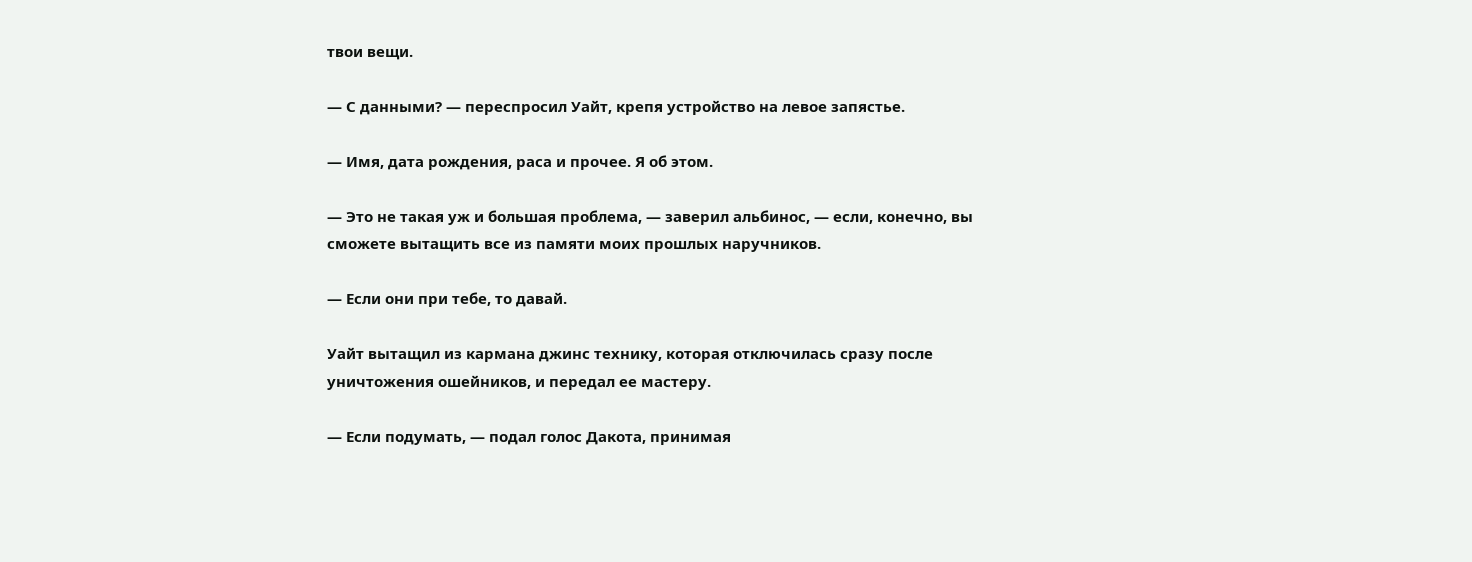твои вещи.

— С данными? — переспросил Уайт, крепя устройство на левое запястье.

— Имя, дата рождения, раса и прочее. Я об этом.

— Это не такая уж и большая проблема, — заверил альбинос, — если, конечно, вы сможете вытащить все из памяти моих прошлых наручников.

— Если они при тебе, то давай.

Уайт вытащил из кармана джинс технику, которая отключилась сразу после уничтожения ошейников, и передал ее мастеру.

— Если подумать, — подал голос Дакота, принимая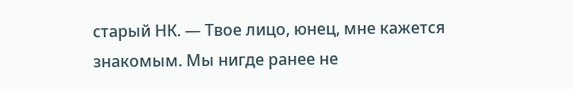старый НК. — Твое лицо, юнец, мне кажется знакомым. Мы нигде ранее не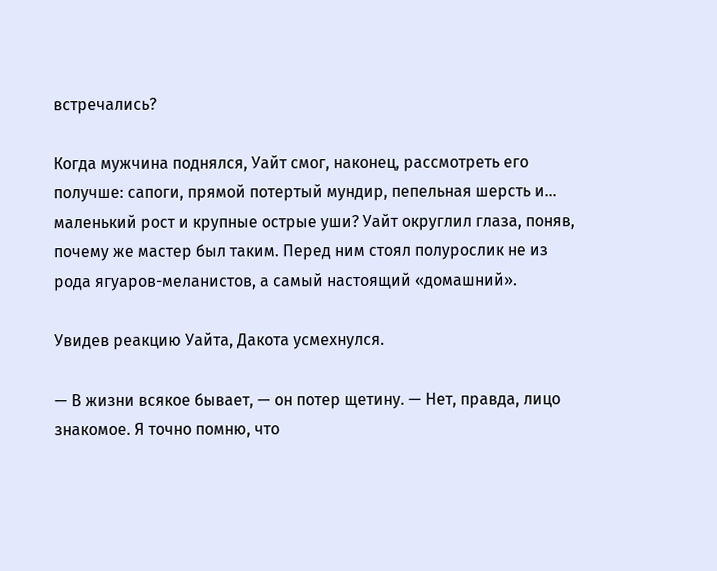встречались?

Когда мужчина поднялся, Уайт смог, наконец, рассмотреть его получше: сапоги, прямой потертый мундир, пепельная шерсть и… маленький рост и крупные острые уши? Уайт округлил глаза, поняв, почему же мастер был таким. Перед ним стоял полурослик не из рода ягуаров-меланистов, а самый настоящий «домашний».

Увидев реакцию Уайта, Дакота усмехнулся.

— В жизни всякое бывает, — он потер щетину. — Нет, правда, лицо знакомое. Я точно помню, что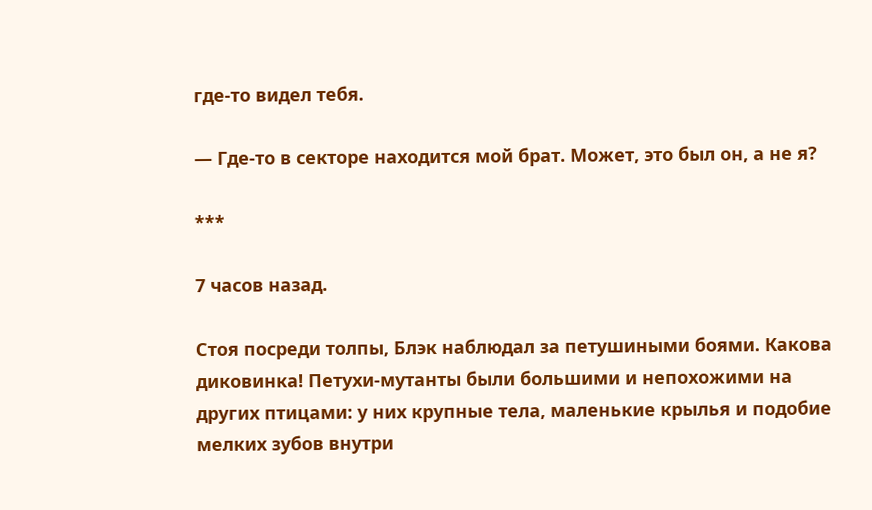где-то видел тебя.

— Где-то в секторе находится мой брат. Может, это был он, а не я?

***

7 часов назад.

Стоя посреди толпы, Блэк наблюдал за петушиными боями. Какова диковинка! Петухи-мутанты были большими и непохожими на других птицами: у них крупные тела, маленькие крылья и подобие мелких зубов внутри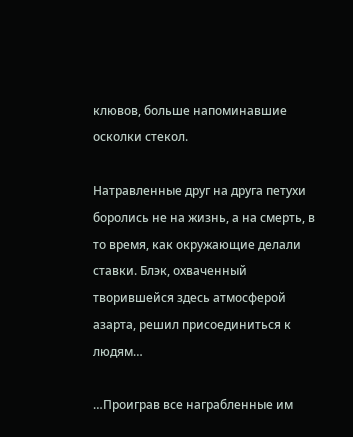клювов, больше напоминавшие осколки стекол.

Натравленные друг на друга петухи боролись не на жизнь, а на смерть, в то время, как окружающие делали ставки. Блэк, охваченный творившейся здесь атмосферой азарта, решил присоединиться к людям…

…Проиграв все награбленные им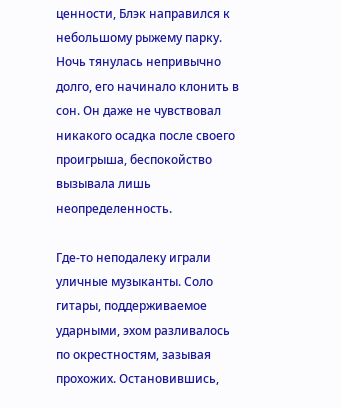ценности, Блэк направился к небольшому рыжему парку. Ночь тянулась непривычно долго, его начинало клонить в сон. Он даже не чувствовал никакого осадка после своего проигрыша, беспокойство вызывала лишь неопределенность.

Где-то неподалеку играли уличные музыканты. Соло гитары, поддерживаемое ударными, эхом разливалось по окрестностям, зазывая прохожих. Остановившись,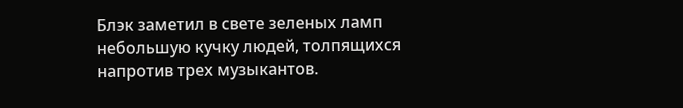Блэк заметил в свете зеленых ламп небольшую кучку людей, толпящихся напротив трех музыкантов.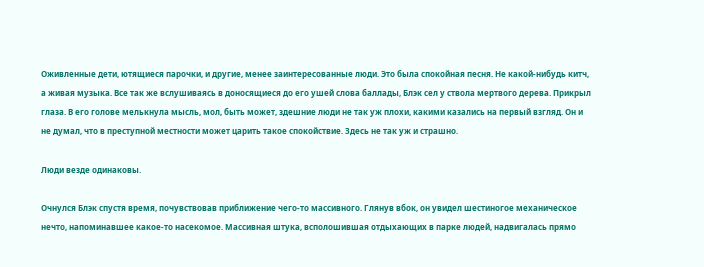Оживленные дети, ютящиеся парочки, и другие, менее заинтересованные люди. Это была спокойная песня. Не какой-нибудь китч, а живая музыка. Все так же вслушиваясь в доносящиеся до его ушей слова баллады, Блэк сел у ствола мертвого дерева. Прикрыл глаза. В его голове мелькнула мысль, мол, быть может, здешние люди не так уж плохи, какими казались на первый взгляд. Он и не думал, что в преступной местности может царить такое спокойствие. Здесь не так уж и страшно.

Люди везде одинаковы.

Очнулся Блэк спустя время, почувствовав приближение чего-то массивного. Глянув вбок, он увидел шестиногое механическое нечто, напоминавшее какое-то насекомое. Массивная штука, всполошившая отдыхающих в парке людей, надвигалась прямо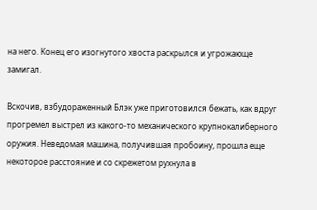на него. Конец его изогнутого хвоста раскрылся и угрожающе замигал.

Вскочив, взбудораженный Блэк уже приготовился бежать, как вдруг прогремел выстрел из какого-то механического крупнокалиберного оружия. Неведомая машина, получившая пробоину, прошла еще некоторое расстояние и со скрежетом рухнула в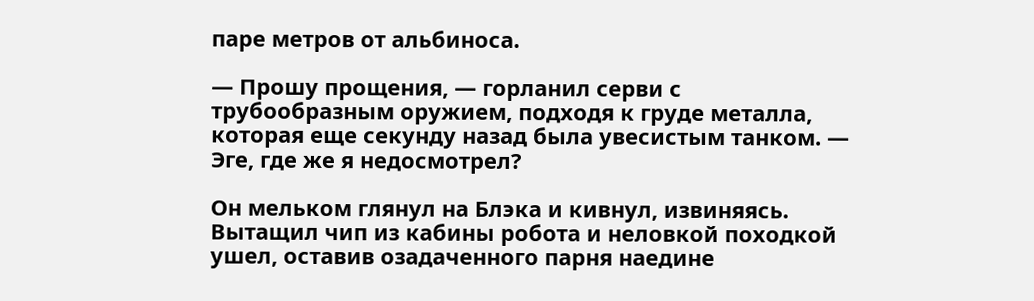паре метров от альбиноса.

— Прошу прощения, — горланил серви с трубообразным оружием, подходя к груде металла, которая еще секунду назад была увесистым танком. — Эге, где же я недосмотрел?

Он мельком глянул на Блэка и кивнул, извиняясь. Вытащил чип из кабины робота и неловкой походкой ушел, оставив озадаченного парня наедине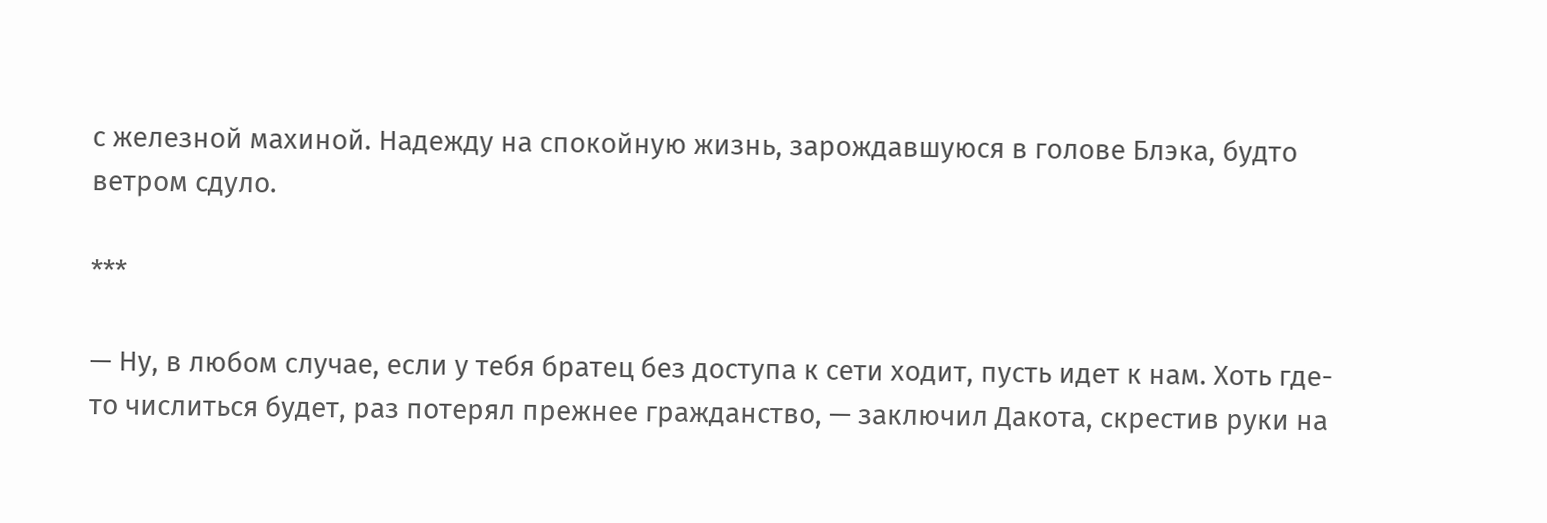с железной махиной. Надежду на спокойную жизнь, зарождавшуюся в голове Блэка, будто ветром сдуло.

***

— Ну, в любом случае, если у тебя братец без доступа к сети ходит, пусть идет к нам. Хоть где-то числиться будет, раз потерял прежнее гражданство, — заключил Дакота, скрестив руки на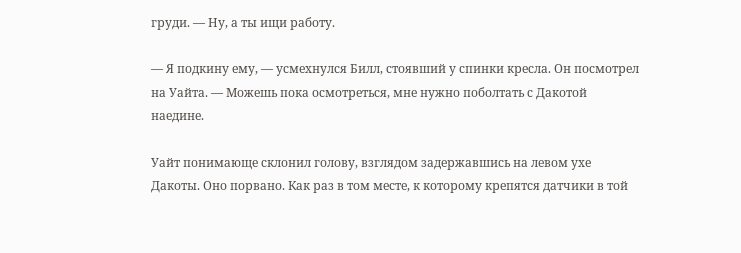груди. — Ну, а ты ищи работу.

— Я подкину ему, — усмехнулся Билл, стоявший у спинки кресла. Он посмотрел на Уайта. — Можешь пока осмотреться, мне нужно поболтать с Дакотой наедине.

Уайт понимающе склонил голову, взглядом задержавшись на левом ухе Дакоты. Оно порвано. Как раз в том месте, к которому крепятся датчики в той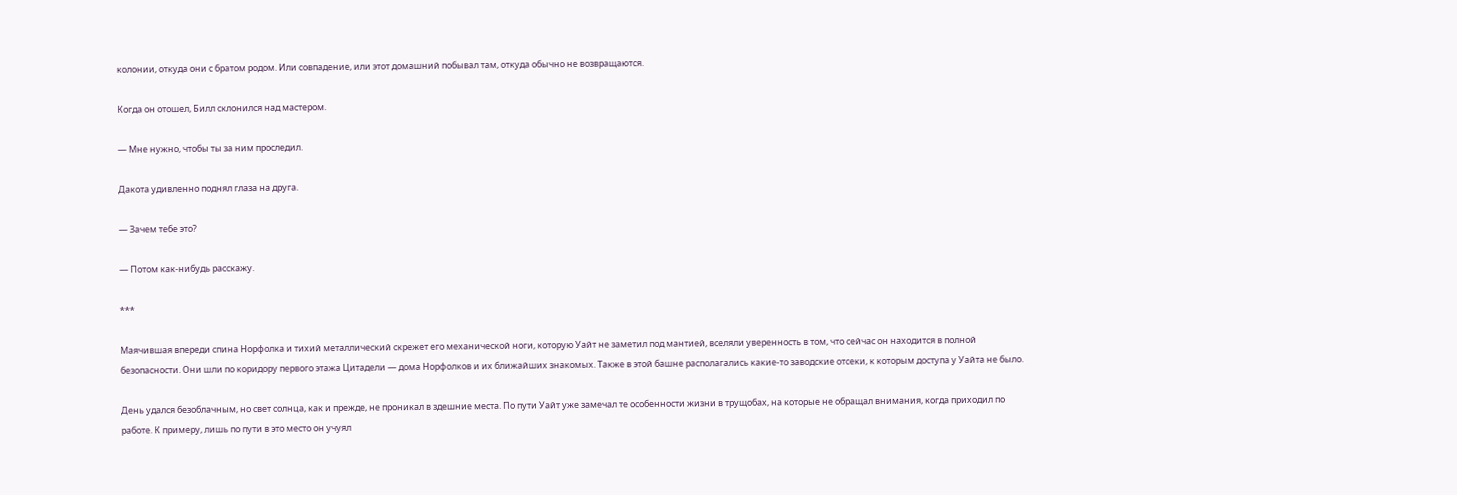колонии, откуда они с братом родом. Или совпадение, или этот домашний побывал там, откуда обычно не возвращаются.

Когда он отошел, Билл склонился над мастером.

— Мне нужно, чтобы ты за ним проследил.

Дакота удивленно поднял глаза на друга.

— Зачем тебе это?

— Потом как-нибудь расскажу.

***

Маячившая впереди спина Норфолка и тихий металлический скрежет его механической ноги, которую Уайт не заметил под мантией, вселяли уверенность в том, что сейчас он находится в полной безопасности. Они шли по коридору первого этажа Цитадели — дома Норфолков и их ближайших знакомых. Также в этой башне располагались какие-то заводские отсеки, к которым доступа у Уайта не было.

День удался безоблачным, но свет солнца, как и прежде, не проникал в здешние места. По пути Уайт уже замечал те особенности жизни в трущобах, на которые не обращал внимания, когда приходил по работе. К примеру, лишь по пути в это место он учуял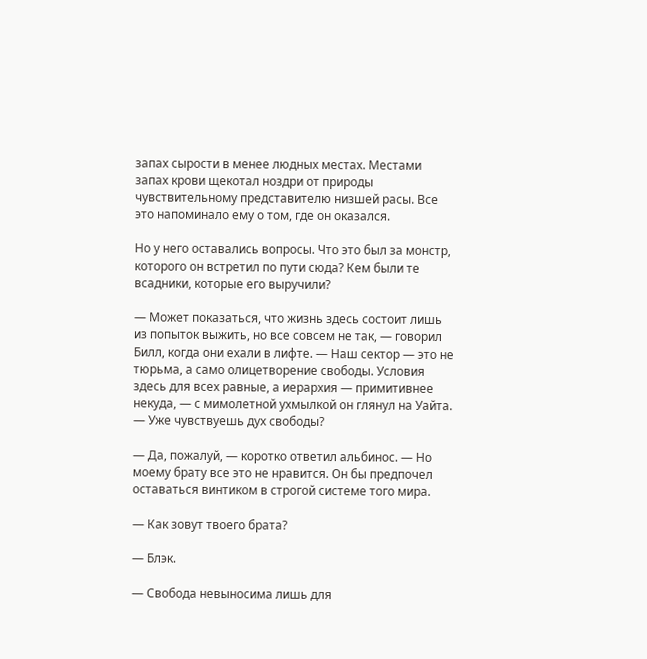запах сырости в менее людных местах. Местами запах крови щекотал ноздри от природы чувствительному представителю низшей расы. Все это напоминало ему о том, где он оказался.

Но у него оставались вопросы. Что это был за монстр, которого он встретил по пути сюда? Кем были те всадники, которые его выручили?

— Может показаться, что жизнь здесь состоит лишь из попыток выжить, но все совсем не так, — говорил Билл, когда они ехали в лифте. — Наш сектор — это не тюрьма, а само олицетворение свободы. Условия здесь для всех равные, а иерархия — примитивнее некуда, — с мимолетной ухмылкой он глянул на Уайта. — Уже чувствуешь дух свободы?

— Да, пожалуй, — коротко ответил альбинос. — Но моему брату все это не нравится. Он бы предпочел оставаться винтиком в строгой системе того мира.

— Как зовут твоего брата?

— Блэк.

— Свобода невыносима лишь для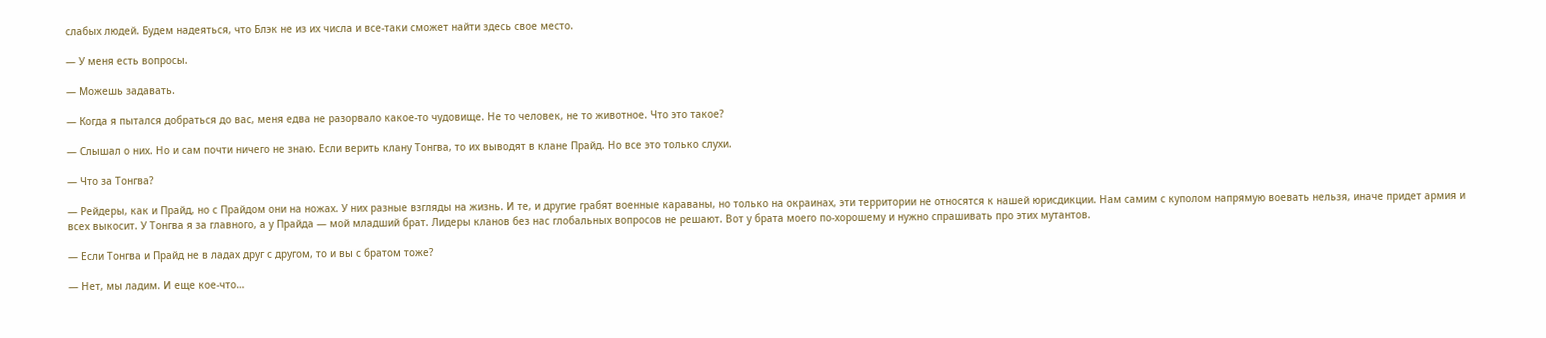слабых людей. Будем надеяться, что Блэк не из их числа и все-таки сможет найти здесь свое место.

— У меня есть вопросы.

— Можешь задавать.

— Когда я пытался добраться до вас, меня едва не разорвало какое-то чудовище. Не то человек, не то животное. Что это такое?

— Слышал о них. Но и сам почти ничего не знаю. Если верить клану Тонгва, то их выводят в клане Прайд. Но все это только слухи.

— Что за Тонгва?

— Рейдеры, как и Прайд, но с Прайдом они на ножах. У них разные взгляды на жизнь. И те, и другие грабят военные караваны, но только на окраинах, эти территории не относятся к нашей юрисдикции. Нам самим с куполом напрямую воевать нельзя, иначе придет армия и всех выкосит. У Тонгва я за главного, а у Прайда — мой младший брат. Лидеры кланов без нас глобальных вопросов не решают. Вот у брата моего по-хорошему и нужно спрашивать про этих мутантов.

— Если Тонгва и Прайд не в ладах друг с другом, то и вы с братом тоже?

— Нет, мы ладим. И еще кое-что…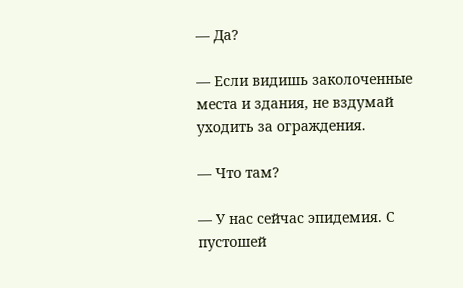— Да?

— Если видишь заколоченные места и здания, не вздумай уходить за ограждения.

— Что там?

— У нас сейчас эпидемия. С пустошей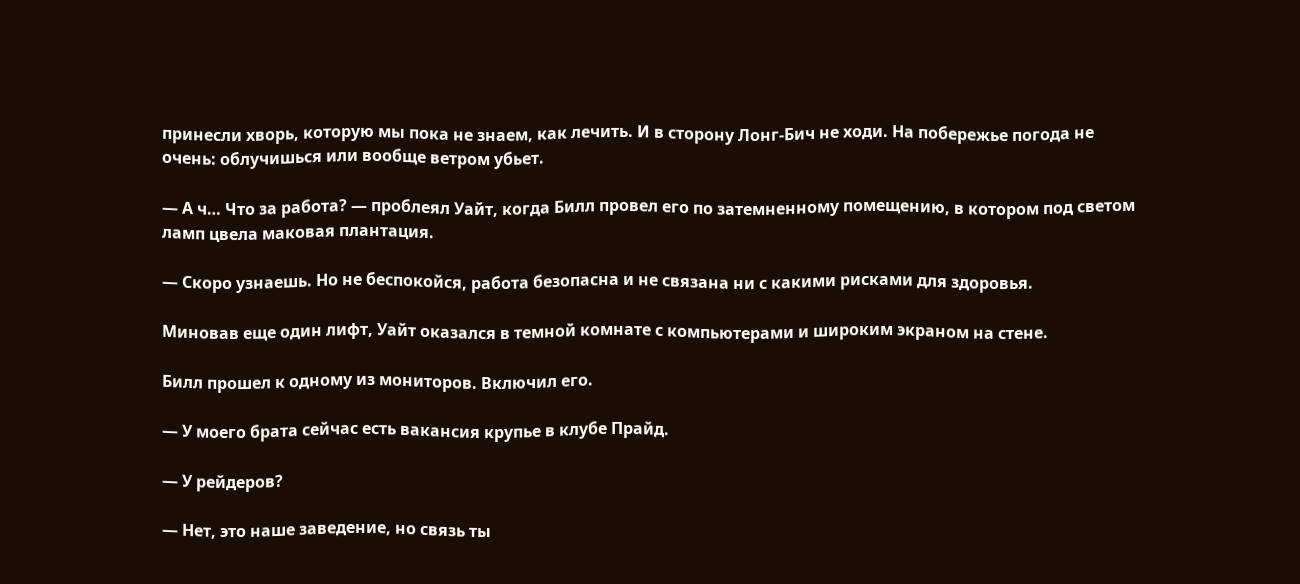принесли хворь, которую мы пока не знаем, как лечить. И в сторону Лонг-Бич не ходи. На побережье погода не очень: облучишься или вообще ветром убьет.

— А ч… Что за работа? — проблеял Уайт, когда Билл провел его по затемненному помещению, в котором под светом ламп цвела маковая плантация.

— Скоро узнаешь. Но не беспокойся, работа безопасна и не связана ни с какими рисками для здоровья.

Миновав еще один лифт, Уайт оказался в темной комнате с компьютерами и широким экраном на стене.

Билл прошел к одному из мониторов. Включил его.

— У моего брата сейчас есть вакансия крупье в клубе Прайд.

— У рейдеров?

— Нет, это наше заведение, но связь ты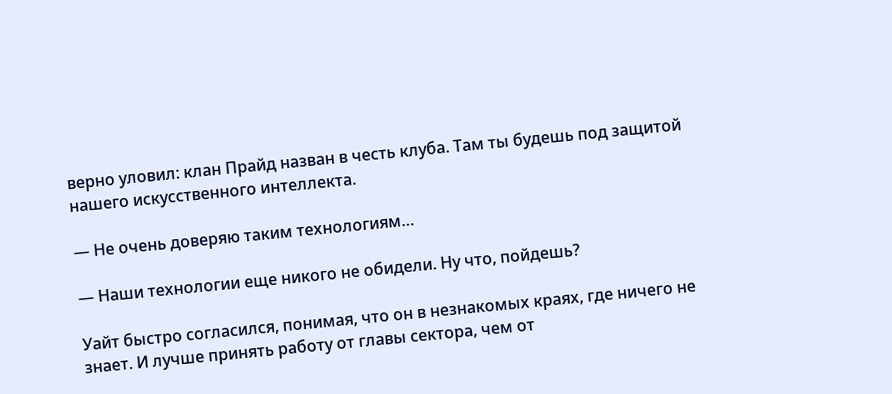верно уловил: клан Прайд назван в честь клуба. Там ты будешь под защитой нашего искусственного интеллекта.

— Не очень доверяю таким технологиям…

— Наши технологии еще никого не обидели. Ну что, пойдешь?

Уайт быстро согласился, понимая, что он в незнакомых краях, где ничего не знает. И лучше принять работу от главы сектора, чем от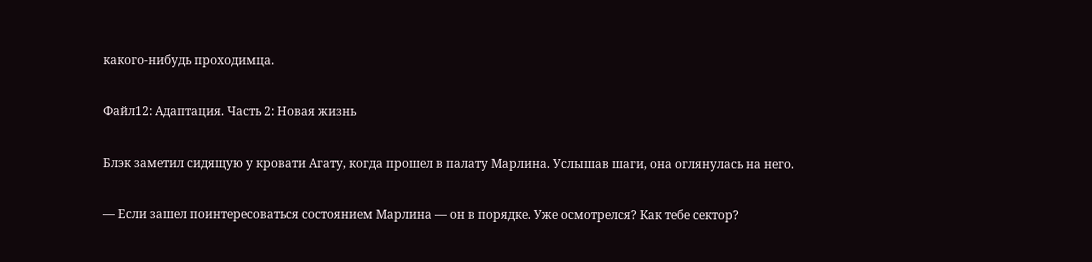какого-нибудь проходимца.

Файл12: Адаптация. Часть 2: Новая жизнь

Блэк заметил сидящую у кровати Агату, когда прошел в палату Марлина. Услышав шаги, она оглянулась на него.

— Если зашел поинтересоваться состоянием Марлина — он в порядке. Уже осмотрелся? Как тебе сектор?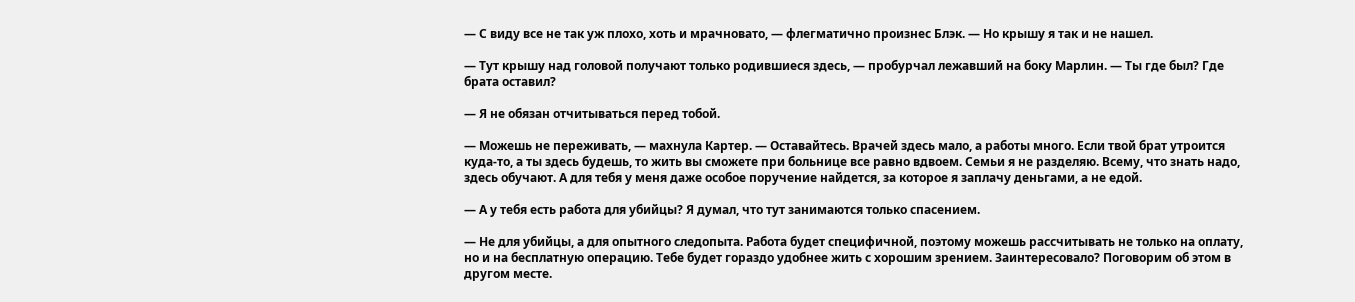— С виду все не так уж плохо, хоть и мрачновато, — флегматично произнес Блэк. — Но крышу я так и не нашел.

— Тут крышу над головой получают только родившиеся здесь, — пробурчал лежавший на боку Марлин. — Ты где был? Где брата оставил?

— Я не обязан отчитываться перед тобой.

— Можешь не переживать, — махнула Картер. — Оставайтесь. Врачей здесь мало, а работы много. Если твой брат утроится куда-то, а ты здесь будешь, то жить вы сможете при больнице все равно вдвоем. Семьи я не разделяю. Всему, что знать надо, здесь обучают. А для тебя у меня даже особое поручение найдется, за которое я заплачу деньгами, а не едой.

— А у тебя есть работа для убийцы? Я думал, что тут занимаются только спасением.

— Не для убийцы, а для опытного следопыта. Работа будет специфичной, поэтому можешь рассчитывать не только на оплату, но и на бесплатную операцию. Тебе будет гораздо удобнее жить с хорошим зрением. Заинтересовало? Поговорим об этом в другом месте.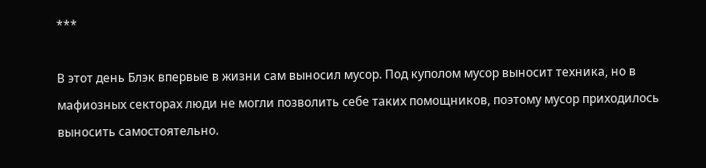***

В этот день Блэк впервые в жизни сам выносил мусор. Под куполом мусор выносит техника, но в мафиозных секторах люди не могли позволить себе таких помощников, поэтому мусор приходилось выносить самостоятельно.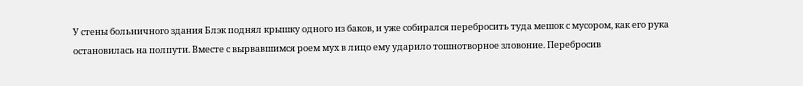У стены больничного здания Блэк поднял крышку одного из баков, и уже собирался перебросить туда мешок с мусором, как его рука остановилась на полпути. Вместе с вырвавшимся роем мух в лицо ему ударило тошнотворное зловоние. Перебросив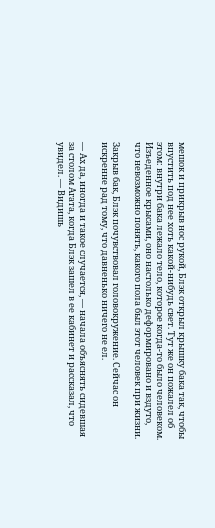мешок и прикрыв нос рукой, Блэк открыл крышку бака так, чтобы впустить под нее хоть какой-нибудь свет. Тут же он пожалел об этом: внутри бака лежало тело, которое когда-то было человеком. Изъеденное крысами, оно настолько деформировано и вздуто, что невозможно понять, какого пола был этот человек при жизни.

Закрыв бак, Блэк почувствовал головокружение. Сейчас он искренне рад тому, что давненько ничего не ел.

— Ах да, иногда и такое случается, — начала объяснять сидевшая за столом Агата, когда Блэк зашел в ее кабинет и рассказал, что увидел. — Видишь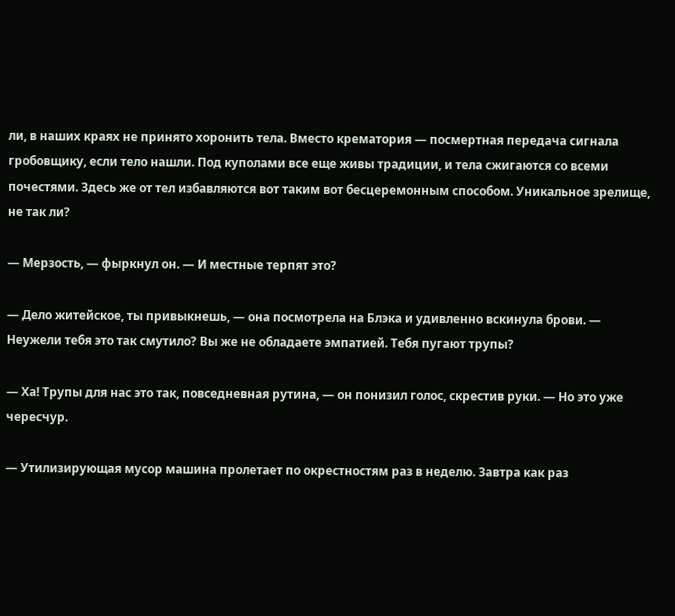ли, в наших краях не принято хоронить тела. Вместо крематория — посмертная передача сигнала гробовщику, если тело нашли. Под куполами все еще живы традиции, и тела сжигаются со всеми почестями. Здесь же от тел избавляются вот таким вот бесцеремонным способом. Уникальное зрелище, не так ли?

— Мерзость, — фыркнул он. — И местные терпят это?

— Дело житейское, ты привыкнешь, — она посмотрела на Блэка и удивленно вскинула брови. — Неужели тебя это так смутило? Вы же не обладаете эмпатией. Тебя пугают трупы?

— Ха! Трупы для нас это так, повседневная рутина, — он понизил голос, скрестив руки. — Но это уже чересчур.

— Утилизирующая мусор машина пролетает по окрестностям раз в неделю. Завтра как раз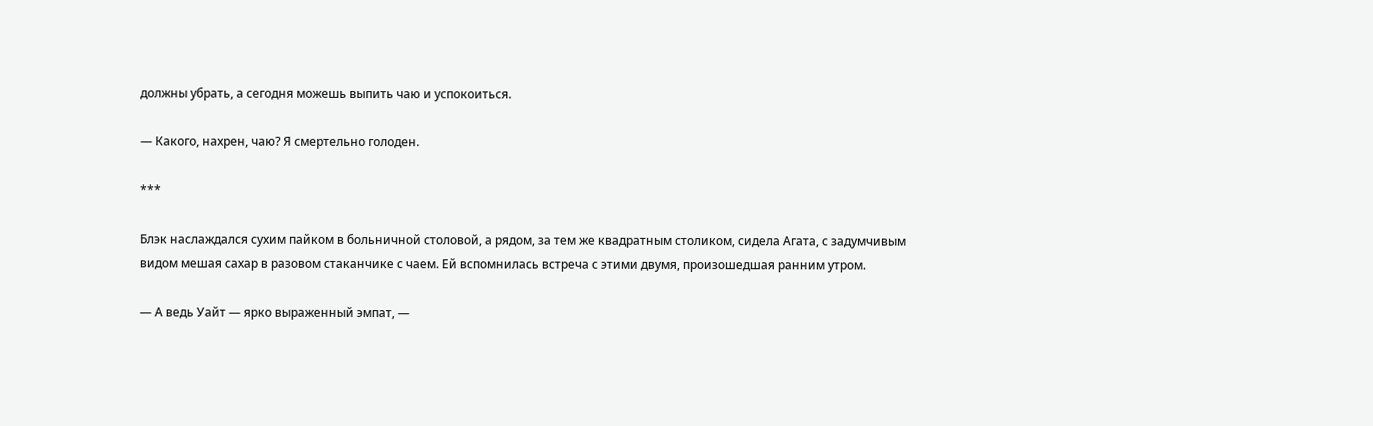должны убрать, а сегодня можешь выпить чаю и успокоиться.

— Какого, нахрен, чаю? Я смертельно голоден.

***

Блэк наслаждался сухим пайком в больничной столовой, а рядом, за тем же квадратным столиком, сидела Агата, с задумчивым видом мешая сахар в разовом стаканчике с чаем. Ей вспомнилась встреча с этими двумя, произошедшая ранним утром.

— А ведь Уайт — ярко выраженный эмпат, —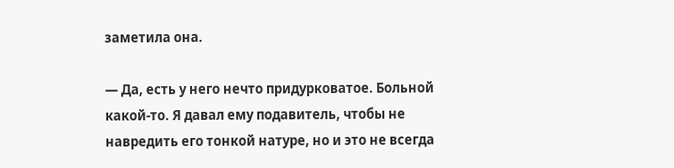заметила она.

— Да, есть у него нечто придурковатое. Больной какой-то. Я давал ему подавитель, чтобы не навредить его тонкой натуре, но и это не всегда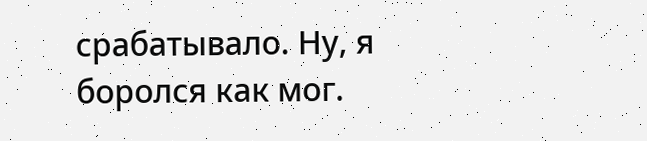срабатывало. Ну, я боролся как мог.